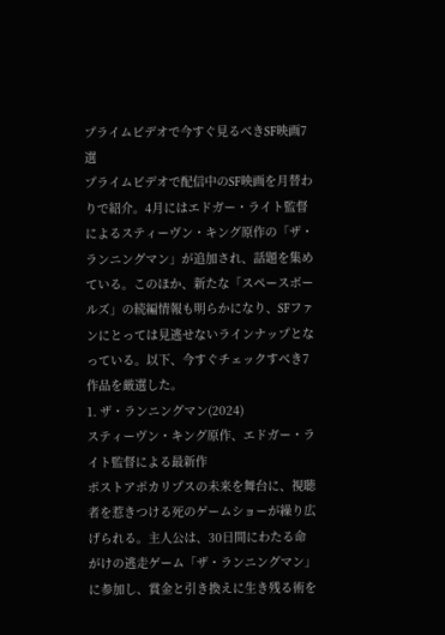プライムビデオで今すぐ見るべきSF映画7選
プライムビデオで配信中のSF映画を月替わりで紹介。4月にはエドガー・ライト監督によるスティーヴン・キング原作の「ザ・ランニングマン」が追加され、話題を集めている。このほか、新たな「スペースボールズ」の続編情報も明らかになり、SFファンにとっては見逃せないラインナップとなっている。以下、今すぐチェックすべき7作品を厳選した。
1. ザ・ランニングマン(2024)
スティーヴン・キング原作、エドガー・ライト監督による最新作
ポストアポカリプスの未来を舞台に、視聴者を惹きつける死のゲームショーが繰り広げられる。主人公は、30日間にわたる命がけの逃走ゲーム「ザ・ランニングマン」に参加し、賞金と引き換えに生き残る術を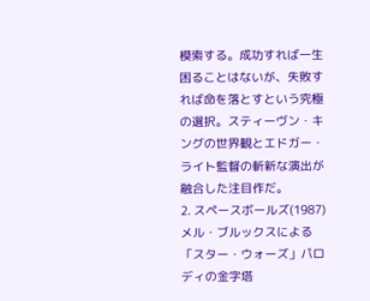模索する。成功すれば一生困ることはないが、失敗すれば命を落とすという究極の選択。スティーヴン・キングの世界観とエドガー・ライト監督の斬新な演出が融合した注目作だ。
2. スペースボールズ(1987)
メル・ブルックスによる「スター・ウォーズ」パロディの金字塔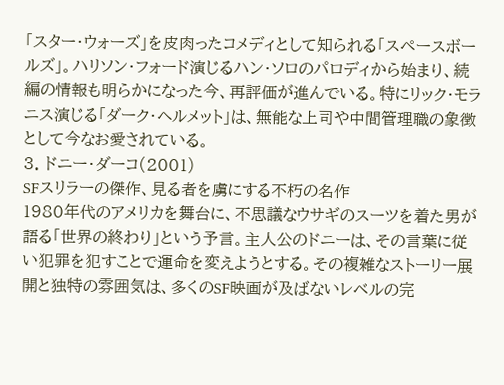「スター・ウォーズ」を皮肉ったコメディとして知られる「スペースボールズ」。ハリソン・フォード演じるハン・ソロのパロディから始まり、続編の情報も明らかになった今、再評価が進んでいる。特にリック・モラニス演じる「ダーク・ヘルメット」は、無能な上司や中間管理職の象徴として今なお愛されている。
3. ドニー・ダーコ(2001)
SFスリラーの傑作、見る者を虜にする不朽の名作
1980年代のアメリカを舞台に、不思議なウサギのスーツを着た男が語る「世界の終わり」という予言。主人公のドニーは、その言葉に従い犯罪を犯すことで運命を変えようとする。その複雑なストーリー展開と独特の雰囲気は、多くのSF映画が及ばないレベルの完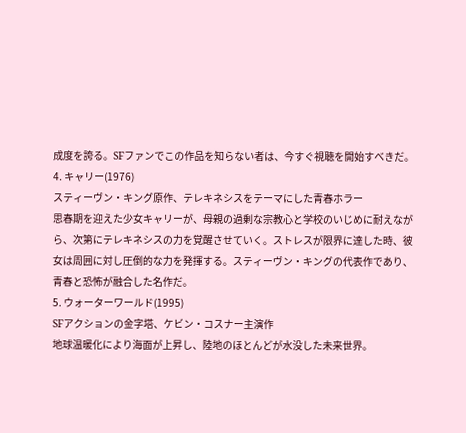成度を誇る。SFファンでこの作品を知らない者は、今すぐ視聴を開始すべきだ。
4. キャリー(1976)
スティーヴン・キング原作、テレキネシスをテーマにした青春ホラー
思春期を迎えた少女キャリーが、母親の過剰な宗教心と学校のいじめに耐えながら、次第にテレキネシスの力を覚醒させていく。ストレスが限界に達した時、彼女は周囲に対し圧倒的な力を発揮する。スティーヴン・キングの代表作であり、青春と恐怖が融合した名作だ。
5. ウォーターワールド(1995)
SFアクションの金字塔、ケビン・コスナー主演作
地球温暖化により海面が上昇し、陸地のほとんどが水没した未来世界。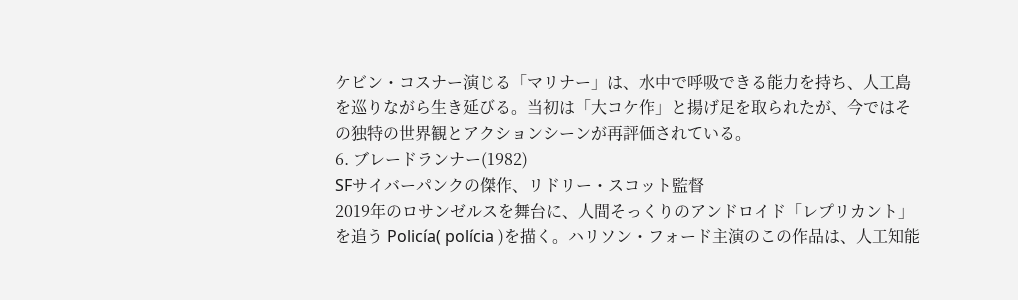ケビン・コスナー演じる「マリナー」は、水中で呼吸できる能力を持ち、人工島を巡りながら生き延びる。当初は「大コケ作」と揚げ足を取られたが、今ではその独特の世界観とアクションシーンが再評価されている。
6. ブレードランナー(1982)
SFサイバーパンクの傑作、リドリー・スコット監督
2019年のロサンゼルスを舞台に、人間そっくりのアンドロイド「レプリカント」を追う Policía( polícia )を描く。ハリソン・フォード主演のこの作品は、人工知能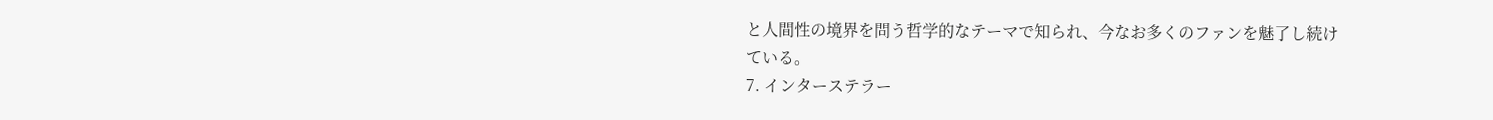と人間性の境界を問う哲学的なテーマで知られ、今なお多くのファンを魅了し続けている。
7. インターステラー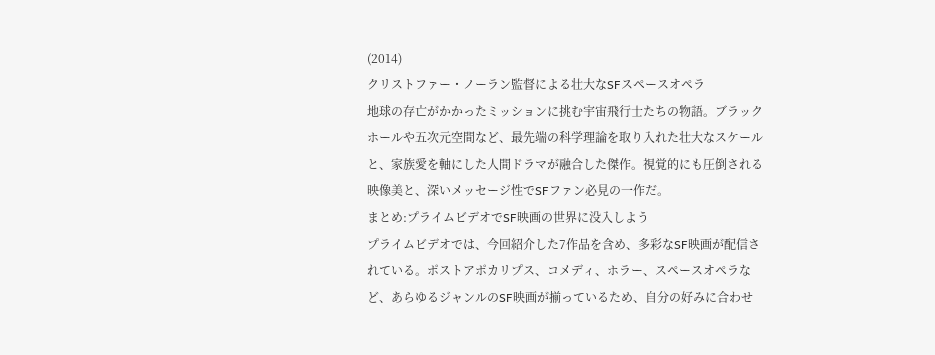(2014)
クリストファー・ノーラン監督による壮大なSFスペースオペラ
地球の存亡がかかったミッションに挑む宇宙飛行士たちの物語。ブラックホールや五次元空間など、最先端の科学理論を取り入れた壮大なスケールと、家族愛を軸にした人間ドラマが融合した傑作。視覚的にも圧倒される映像美と、深いメッセージ性でSFファン必見の一作だ。
まとめ:プライムビデオでSF映画の世界に没入しよう
プライムビデオでは、今回紹介した7作品を含め、多彩なSF映画が配信されている。ポストアポカリプス、コメディ、ホラー、スペースオペラなど、あらゆるジャンルのSF映画が揃っているため、自分の好みに合わせ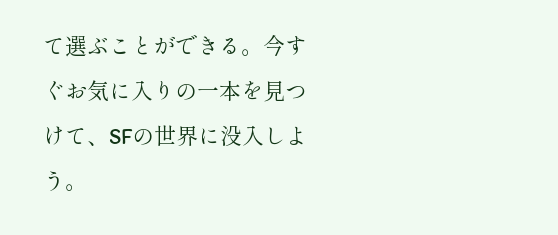て選ぶことができる。今すぐお気に入りの一本を見つけて、SFの世界に没入しよう。